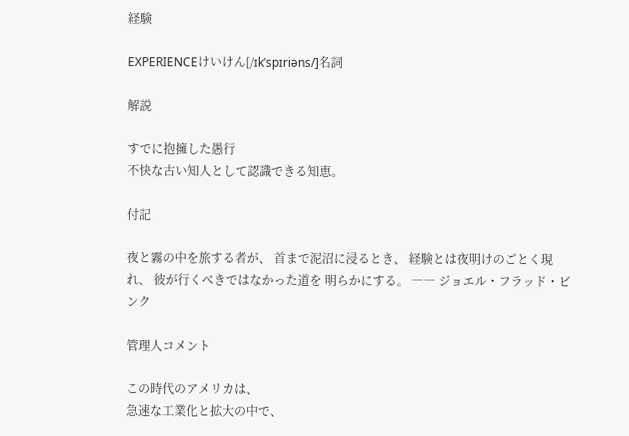経験

EXPERIENCEけいけん[/ɪkˈspɪriəns/]名詞

解説

すでに抱擁した愚行
不快な古い知人として認識できる知恵。

付記

夜と霧の中を旅する者が、 首まで泥沼に浸るとき、 経験とは夜明けのごとく現れ、 彼が行くべきではなかった道を 明らかにする。 ―― ジョエル・フラッド・ビンク

管理人コメント

この時代のアメリカは、
急速な工業化と拡大の中で、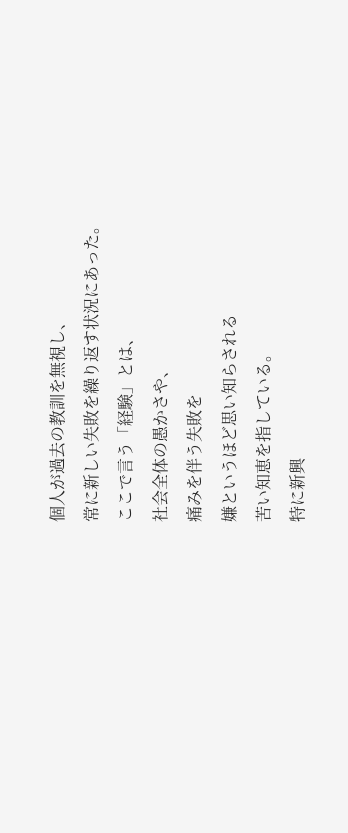個人が過去の教訓を無視し、
常に新しい失敗を繰り返す状況にあった。
ここで言う「経験」とは、
社会全体の愚かさや、
痛みを伴う失敗を
嫌というほど思い知らされる
苦い知恵を指している。
特に新興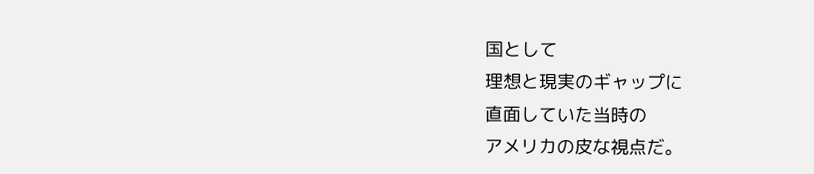国として
理想と現実のギャップに
直面していた当時の
アメリカの皮な視点だ。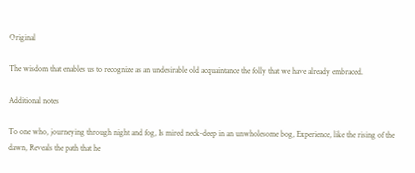Original

The wisdom that enables us to recognize as an undesirable old acquaintance the folly that we have already embraced.

Additional notes

To one who, journeying through night and fog, Is mired neck-deep in an unwholesome bog, Experience, like the rising of the dawn, Reveals the path that he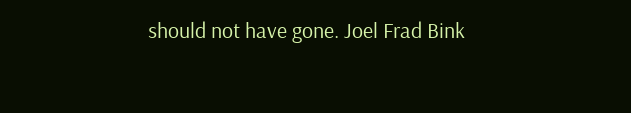should not have gone. Joel Frad Bink